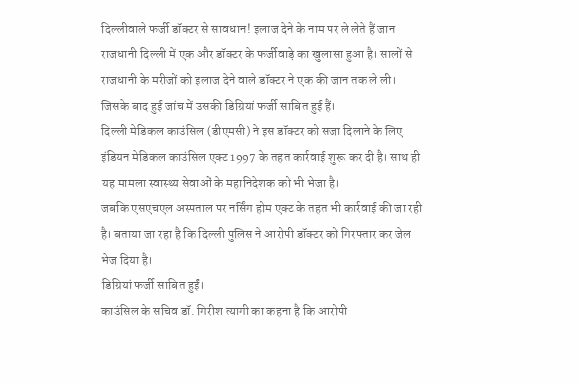दिल्लीवाले फर्जी डॉक्टर से सावधान! इलाज देने के नाम पर ले लेते हैं जान
राजधानी दिल्ली में एक और डॉक्टर के फर्जीवाड़े का खुलासा हुआ है। सालों से राजधानी के मरीजों को इलाज देने वाले डॉक्टर ने एक की जान तक ले ली। जिसके बाद हुई जांच में उसकी डिग्रियां फर्जी साबित हुई हैं।
दिल्ली मेडिकल काउंसिल (डीएमसी) ने इस डॉक्टर को सजा दिलाने के लिए इंडियन मेडिकल काउंसिल एक्ट 1997 के तहत कार्रवाई शुरू कर दी है। साथ ही यह मामला स्वास्थ्य सेवाओं के महानिदेशक को भी भेजा है।
जबकि एसएचएल अस्पताल पर नर्सिंग होम एक्ट के तहत भी कार्रवाई की जा रही है। बताया जा रहा है कि दिल्ली पुलिस ने आरोपी डॉक्टर को गिरफ्तार कर जेल भेज दिया है।
डिग्रियां फर्जी साबित हुईं।
काउंसिल के सचिव डॉ. गिरीश त्यागी का कहना है कि आरोपी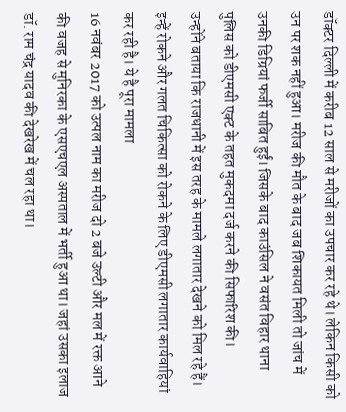डॉक्टर दिल्ली में करीब 12 साल से मरीजों का उपचार कर रहे थे। लेकिन किसी को उन पर शक नहीं हुआ। मरीज की मौत के बाद जब शिकायत मिली तो जांच में उनकी डिग्रियां फर्जी साबित हुईं। जिसके बाद काउंसिल ने वसंत विहार थाना पुलिस को डीएमसी एक्ट के तहत मुकदमा दर्ज करने की सिफारिश की।
उन्होंने बताया कि राजधानी में इस तरह के मामले लगातार देखने को मिल रहे हैं। इन्हें रोकने और गलत चिकित्सा को रोकने के लिए डीएमसी लगातार कार्यवाहियां कर रही है। ये है पूरा मामला
16 नवंबर 2017 को उत्पल नाम का मरीज दो 2 बजे उल्टी और मल में रक्त आने की वजह से मुनिरका के एसएचएल अस्पताल में भर्ती हुआ था। जहां उसका इलाज डॉ. राम चंद्र यादव की देखरेख में चल रहा था।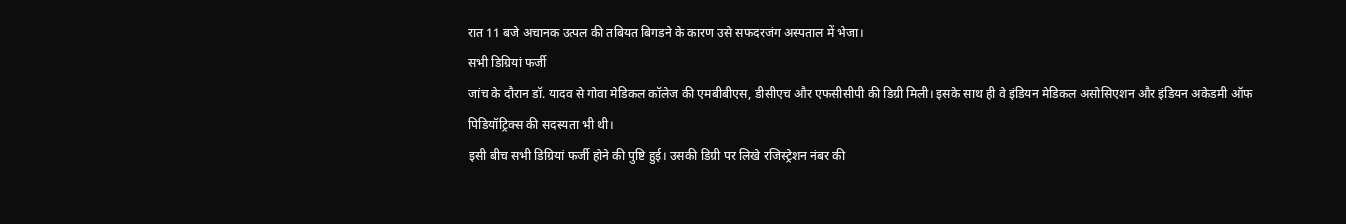रात 11 बजे अचानक उत्पल की तबियत बिगडने के कारण उसे सफदरजंग अस्पताल में भेजा।
सभी डिग्रियां फर्जी
जांच के दौरान डॉ. यादव से गोवा मेडिकल कॉलेज की एमबीबीएस, डीसीएच और एफसीसीपी की डिग्री मिली। इसके साथ ही वे इंडियन मेडिकल असोसिएशन और इंडियन अकेडमी ऑफ पिडियॉट्रिक्स की सदस्यता भी थी।
इसी बीच सभी डिग्रियां फर्जी होने की पुष्टि हुई। उसकी डिग्री पर लिखे रजिस्ट्रेशन नंबर की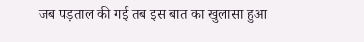जब पड़ताल की गई तब इस बात का खुलासा हुआ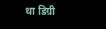था डिग्री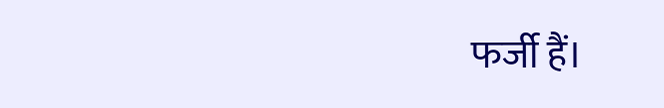फर्जी हैं।